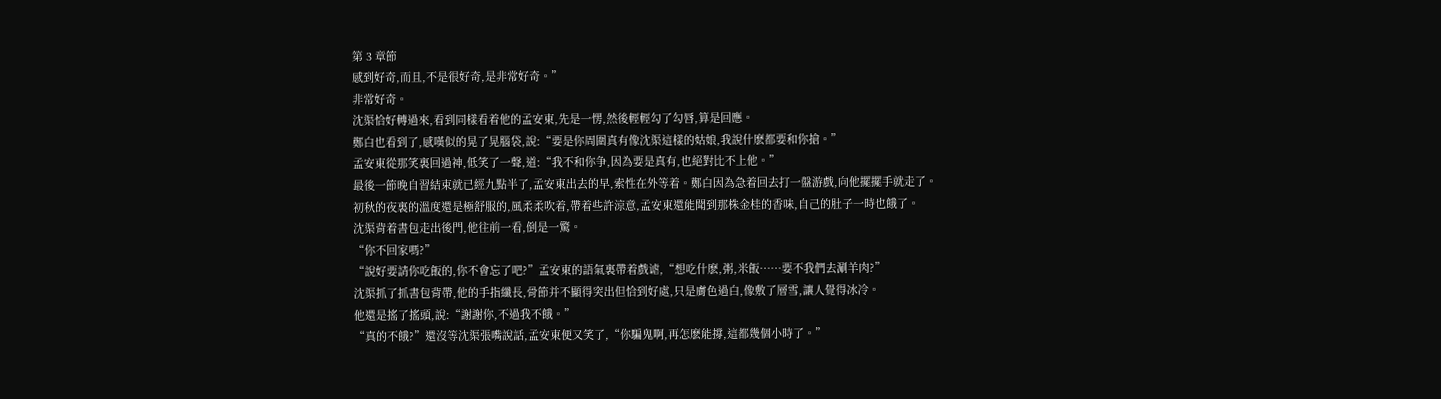第 3 章節
感到好奇,而且,不是很好奇,是非常好奇。”
非常好奇。
沈渠恰好轉過來,看到同樣看着他的孟安東,先是一愣,然後輕輕勾了勾唇,算是回應。
鄭白也看到了,感嘆似的晃了晃腦袋,說:“要是你周圍真有像沈渠這樣的姑娘,我說什麽都要和你搶。”
孟安東從那笑裏回過神,低笑了一聲,道:“我不和你争,因為要是真有,也絕對比不上他。”
最後一節晚自習結束就已經九點半了,孟安東出去的早,索性在外等着。鄭白因為急着回去打一盤游戲,向他擺擺手就走了。
初秋的夜裏的溫度還是極舒服的,風柔柔吹着,帶着些許涼意,孟安東還能聞到那株金桂的香味,自己的肚子一時也餓了。
沈渠背着書包走出後門,他往前一看,倒是一驚。
“你不回家嗎?”
“說好要請你吃飯的,你不會忘了吧?”孟安東的語氣裏帶着戲谑,“想吃什麽,粥,米飯……要不我們去涮羊肉?”
沈渠抓了抓書包背帶,他的手指纖長,骨節并不顯得突出但恰到好處,只是膚色過白,像敷了層雪,讓人覺得冰冷。
他還是搖了搖頭,說:“謝謝你,不過我不餓。”
“真的不餓?”還沒等沈渠張嘴說話,孟安東便又笑了,“你騙鬼啊,再怎麽能撐,這都幾個小時了。”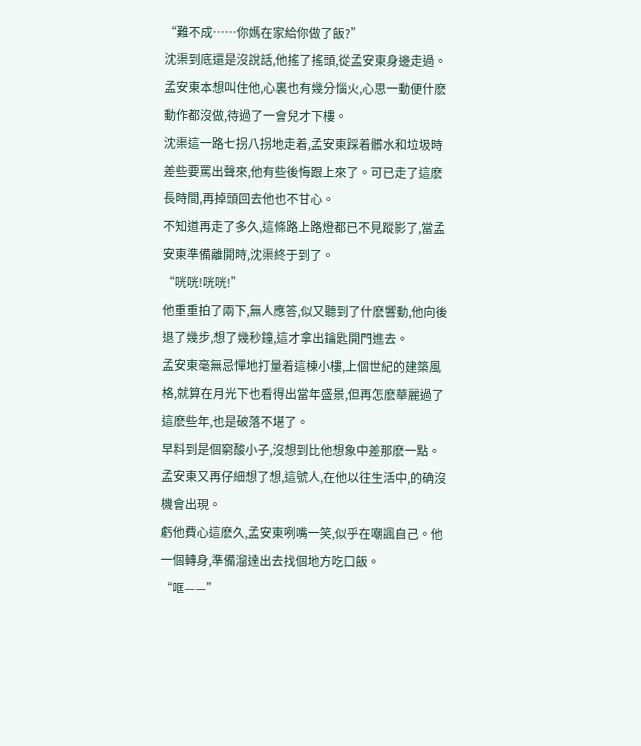“難不成……你媽在家給你做了飯?”
沈渠到底還是沒說話,他搖了搖頭,從孟安東身邊走過。
孟安東本想叫住他,心裏也有幾分惱火,心思一動便什麽動作都沒做,待過了一會兒才下樓。
沈渠這一路七拐八拐地走着,孟安東踩着髒水和垃圾時差些要罵出聲來,他有些後悔跟上來了。可已走了這麽長時間,再掉頭回去他也不甘心。
不知道再走了多久,這條路上路燈都已不見蹤影了,當孟安東準備離開時,沈渠終于到了。
“咣咣!咣咣!”
他重重拍了兩下,無人應答,似又聽到了什麽響動,他向後退了幾步,想了幾秒鐘,這才拿出鑰匙開門進去。
孟安東毫無忌憚地打量着這棟小樓,上個世紀的建築風格,就算在月光下也看得出當年盛景,但再怎麽華麗過了這麽些年,也是破落不堪了。
早料到是個窮酸小子,沒想到比他想象中差那麽一點。孟安東又再仔細想了想,這號人,在他以往生活中,的确沒機會出現。
虧他費心這麽久,孟安東咧嘴一笑,似乎在嘲諷自己。他一個轉身,準備溜達出去找個地方吃口飯。
“哐——”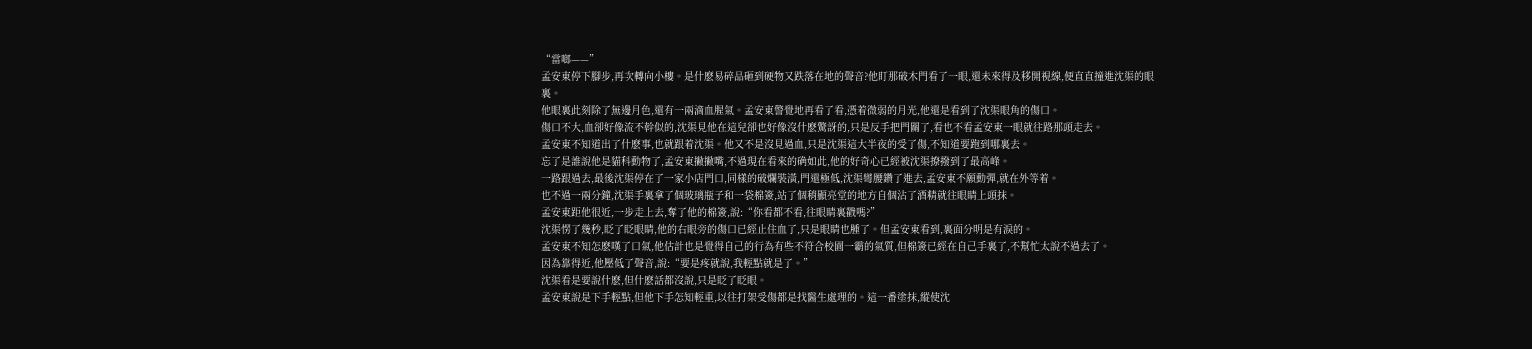“當啷——”
孟安東停下腳步,再次轉向小樓。是什麽易碎品砸到硬物又跌落在地的聲音?他盯那破木門看了一眼,還未來得及移開視線,便直直撞進沈渠的眼裏。
他眼裏此刻除了無邊月色,還有一兩滴血腥氣。孟安東警覺地再看了看,憑着微弱的月光,他還是看到了沈渠眼角的傷口。
傷口不大,血卻好像流不幹似的,沈渠見他在這兒卻也好像沒什麽驚訝的,只是反手把門關了,看也不看孟安東一眼就往路那頭走去。
孟安東不知道出了什麽事,也就跟着沈渠。他又不是沒見過血,只是沈渠這大半夜的受了傷,不知道要跑到哪裏去。
忘了是誰說他是貓科動物了,孟安東撇撇嘴,不過現在看來的确如此,他的好奇心已經被沈渠撩撥到了最高峰。
一路跟過去,最後沈渠停在了一家小店門口,同樣的破爛裝潢,門還極低,沈渠彎腰鑽了進去,孟安東不願動彈,就在外等着。
也不過一兩分鐘,沈渠手裏拿了個玻璃瓶子和一袋棉簽,站了個稍顯亮堂的地方自個沾了酒精就往眼睛上頭抹。
孟安東距他很近,一步走上去,奪了他的棉簽,說:“你看都不看,往眼睛裏戳嗎?”
沈渠愣了幾秒,眨了眨眼睛,他的右眼旁的傷口已經止住血了,只是眼睛也腫了。但孟安東看到,裏面分明是有淚的。
孟安東不知怎麽嘆了口氣,他估計也是覺得自己的行為有些不符合校園一霸的氣質,但棉簽已經在自己手裏了,不幫忙太說不過去了。
因為靠得近,他壓低了聲音,說:“要是疼就說,我輕點就是了。”
沈渠看是要說什麽,但什麽話都沒說,只是眨了眨眼。
孟安東說是下手輕點,但他下手怎知輕重,以往打架受傷都是找醫生處理的。這一番塗抹,縱使沈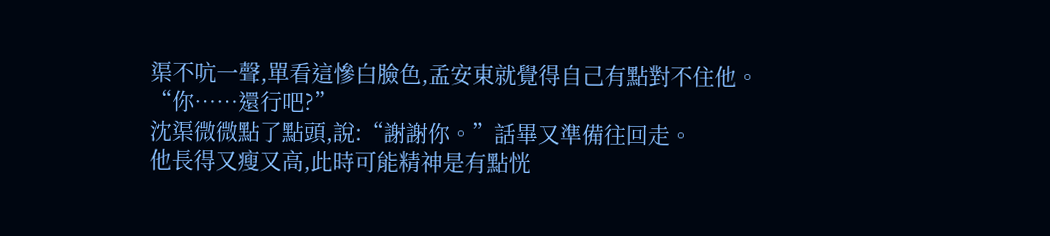渠不吭一聲,單看這慘白臉色,孟安東就覺得自己有點對不住他。
“你……還行吧?”
沈渠微微點了點頭,說:“謝謝你。”話畢又準備往回走。
他長得又瘦又高,此時可能精神是有點恍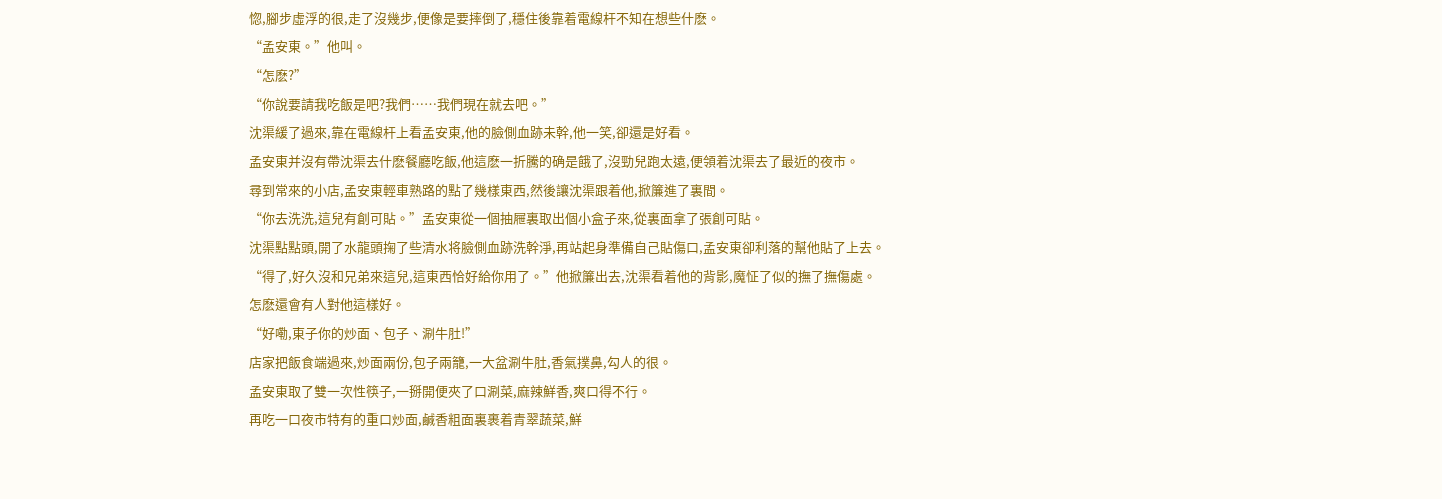惚,腳步虛浮的很,走了沒幾步,便像是要摔倒了,穩住後靠着電線杆不知在想些什麽。
“孟安東。”他叫。
“怎麽?”
“你說要請我吃飯是吧?我們……我們現在就去吧。”
沈渠緩了過來,靠在電線杆上看孟安東,他的臉側血跡未幹,他一笑,卻還是好看。
孟安東并沒有帶沈渠去什麽餐廳吃飯,他這麽一折騰的确是餓了,沒勁兒跑太遠,便領着沈渠去了最近的夜市。
尋到常來的小店,孟安東輕車熟路的點了幾樣東西,然後讓沈渠跟着他,掀簾進了裏間。
“你去洗洗,這兒有創可貼。”孟安東從一個抽屜裏取出個小盒子來,從裏面拿了張創可貼。
沈渠點點頭,開了水龍頭掬了些清水将臉側血跡洗幹淨,再站起身準備自己貼傷口,孟安東卻利落的幫他貼了上去。
“得了,好久沒和兄弟來這兒,這東西恰好給你用了。”他掀簾出去,沈渠看着他的背影,魔怔了似的撫了撫傷處。
怎麽還會有人對他這樣好。
“好嘞,東子你的炒面、包子、涮牛肚!”
店家把飯食端過來,炒面兩份,包子兩籠,一大盆涮牛肚,香氣撲鼻,勾人的很。
孟安東取了雙一次性筷子,一掰開便夾了口涮菜,麻辣鮮香,爽口得不行。
再吃一口夜市特有的重口炒面,鹹香粗面裏裹着青翠蔬菜,鮮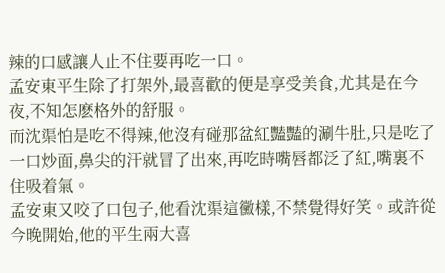辣的口感讓人止不住要再吃一口。
孟安東平生除了打架外,最喜歡的便是享受美食,尤其是在今夜,不知怎麽格外的舒服。
而沈渠怕是吃不得辣,他沒有碰那盆紅豔豔的涮牛肚,只是吃了一口炒面,鼻尖的汗就冒了出來,再吃時嘴唇都泛了紅,嘴裏不住吸着氣。
孟安東又咬了口包子,他看沈渠這黴樣,不禁覺得好笑。或許從今晚開始,他的平生兩大喜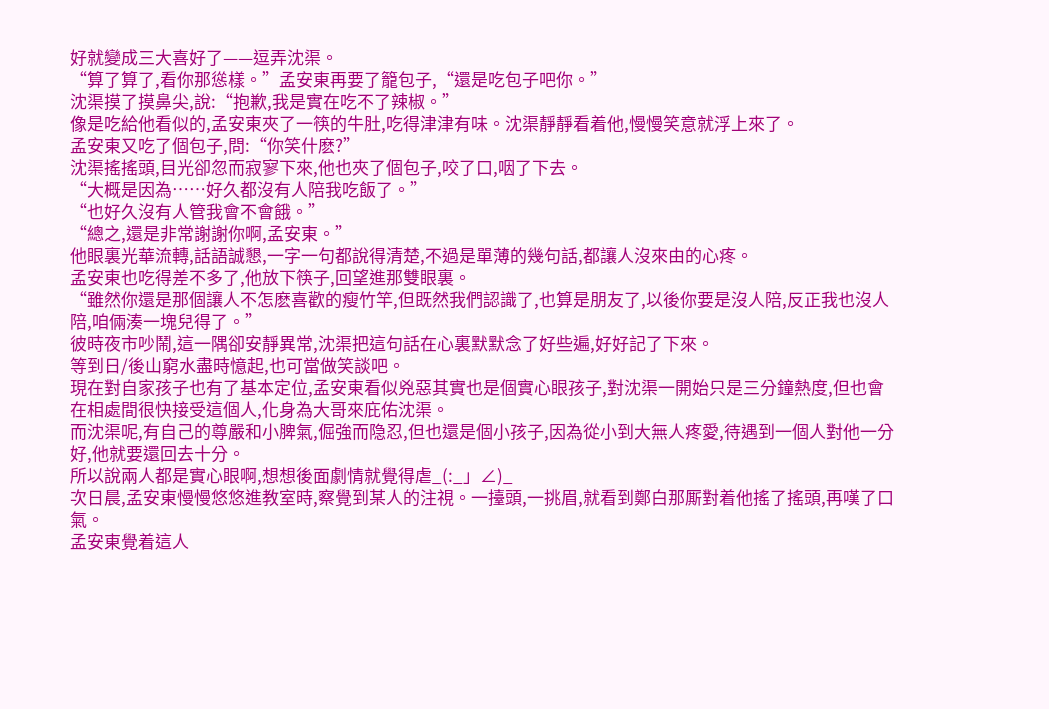好就變成三大喜好了——逗弄沈渠。
“算了算了,看你那慫樣。”孟安東再要了籠包子,“還是吃包子吧你。”
沈渠摸了摸鼻尖,說:“抱歉,我是實在吃不了辣椒。”
像是吃給他看似的,孟安東夾了一筷的牛肚,吃得津津有味。沈渠靜靜看着他,慢慢笑意就浮上來了。
孟安東又吃了個包子,問:“你笑什麽?”
沈渠搖搖頭,目光卻忽而寂寥下來,他也夾了個包子,咬了口,咽了下去。
“大概是因為……好久都沒有人陪我吃飯了。”
“也好久沒有人管我會不會餓。”
“總之,還是非常謝謝你啊,孟安東。”
他眼裏光華流轉,話語誠懇,一字一句都說得清楚,不過是單薄的幾句話,都讓人沒來由的心疼。
孟安東也吃得差不多了,他放下筷子,回望進那雙眼裏。
“雖然你還是那個讓人不怎麽喜歡的瘦竹竿,但既然我們認識了,也算是朋友了,以後你要是沒人陪,反正我也沒人陪,咱倆湊一塊兒得了。”
彼時夜市吵鬧,這一隅卻安靜異常,沈渠把這句話在心裏默默念了好些遍,好好記了下來。
等到日/後山窮水盡時憶起,也可當做笑談吧。
現在對自家孩子也有了基本定位,孟安東看似兇惡其實也是個實心眼孩子,對沈渠一開始只是三分鐘熱度,但也會在相處間很快接受這個人,化身為大哥來庇佑沈渠。
而沈渠呢,有自己的尊嚴和小脾氣,倔強而隐忍,但也還是個小孩子,因為從小到大無人疼愛,待遇到一個人對他一分好,他就要還回去十分。
所以說兩人都是實心眼啊,想想後面劇情就覺得虐_(:_」∠)_
次日晨,孟安東慢慢悠悠進教室時,察覺到某人的注視。一擡頭,一挑眉,就看到鄭白那厮對着他搖了搖頭,再嘆了口氣。
孟安東覺着這人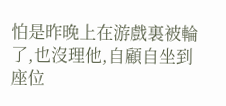怕是昨晚上在游戲裏被輪了,也沒理他,自顧自坐到座位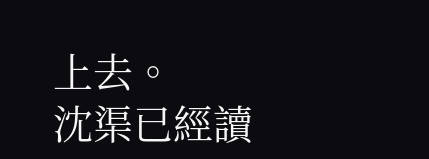上去。
沈渠已經讀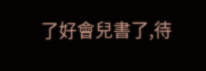了好會兒書了,待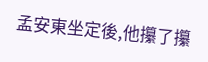孟安東坐定後,他攥了攥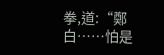拳,道:“鄭白……怕是